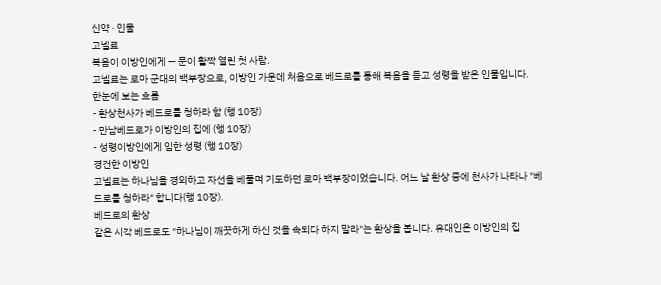신약 · 인물
고넬료
복음이 이방인에게 — 문이 활짝 열린 첫 사람.
고넬료는 로마 군대의 백부장으로, 이방인 가운데 처음으로 베드로를 통해 복음을 듣고 성령을 받은 인물입니다.
한눈에 보는 흐름
- 환상천사가 베드로를 청하라 함 (행 10장)
- 만남베드로가 이방인의 집에 (행 10장)
- 성령이방인에게 임한 성령 (행 10장)
경건한 이방인
고넬료는 하나님을 경외하고 자선을 베풀며 기도하던 로마 백부장이었습니다. 어느 날 환상 중에 천사가 나타나 "베드로를 청하라" 합니다(행 10장).
베드로의 환상
같은 시각 베드로도 "하나님이 깨끗하게 하신 것을 속되다 하지 말라"는 환상을 봅니다. 유대인은 이방인의 집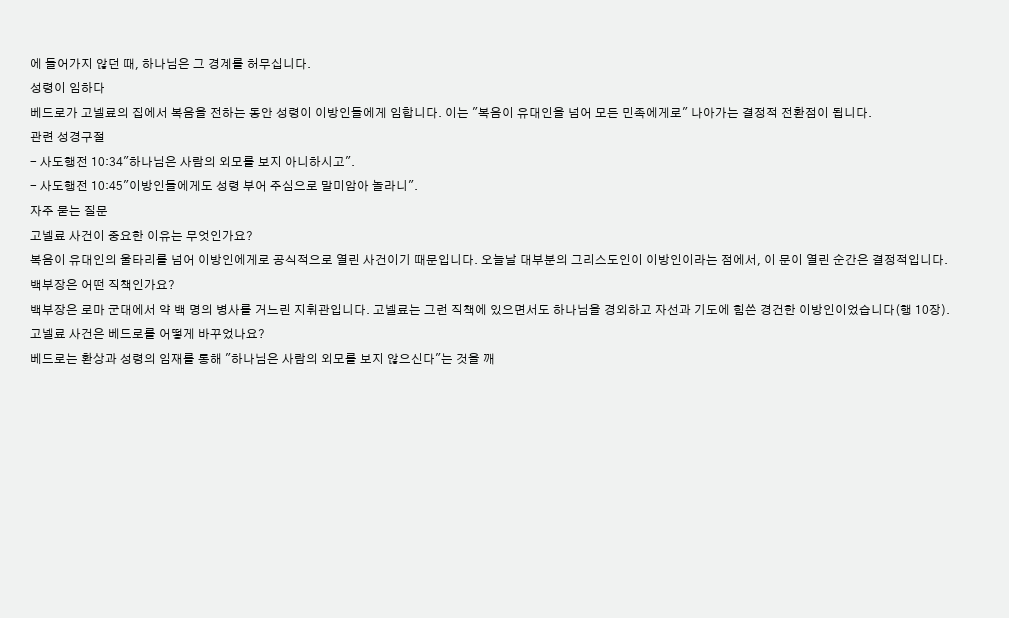에 들어가지 않던 때, 하나님은 그 경계를 허무십니다.
성령이 임하다
베드로가 고넬료의 집에서 복음을 전하는 동안 성령이 이방인들에게 임합니다. 이는 "복음이 유대인을 넘어 모든 민족에게로" 나아가는 결정적 전환점이 됩니다.
관련 성경구절
- 사도행전 10:34"하나님은 사람의 외모를 보지 아니하시고".
- 사도행전 10:45"이방인들에게도 성령 부어 주심으로 말미암아 놀라니".
자주 묻는 질문
고넬료 사건이 중요한 이유는 무엇인가요?
복음이 유대인의 울타리를 넘어 이방인에게로 공식적으로 열린 사건이기 때문입니다. 오늘날 대부분의 그리스도인이 이방인이라는 점에서, 이 문이 열린 순간은 결정적입니다.
백부장은 어떤 직책인가요?
백부장은 로마 군대에서 약 백 명의 병사를 거느린 지휘관입니다. 고넬료는 그런 직책에 있으면서도 하나님을 경외하고 자선과 기도에 힘쓴 경건한 이방인이었습니다(행 10장).
고넬료 사건은 베드로를 어떻게 바꾸었나요?
베드로는 환상과 성령의 임재를 통해 "하나님은 사람의 외모를 보지 않으신다"는 것을 깨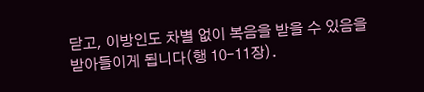닫고, 이방인도 차별 없이 복음을 받을 수 있음을 받아들이게 됩니다(행 10–11장).